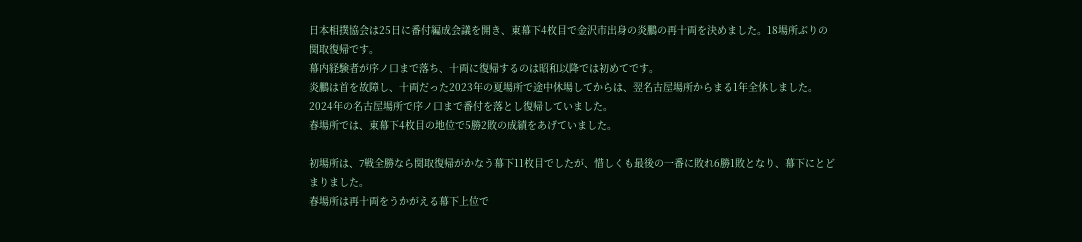日本相撲協会は25日に番付編成会議を開き、東幕下4枚目で金沢市出身の炎鵬の再十両を決めました。18場所ぶりの関取復帰です。
幕内経験者が序ノ口まで落ち、十両に復帰するのは昭和以降では初めてです。
炎鵬は首を故障し、十両だった2023年の夏場所で途中休場してからは、翌名古屋場所からまる1年全休しました。2024年の名古屋場所で序ノ口まで番付を落とし復帰していました。
春場所では、東幕下4枚目の地位で5勝2敗の成績をあげていました。

初場所は、7戦全勝なら関取復帰がかなう幕下11枚目でしたが、惜しくも最後の一番に敗れ6勝1敗となり、幕下にとどまりました。
春場所は再十両をうかがえる幕下上位で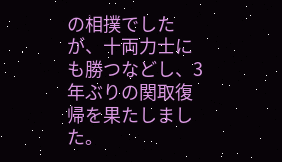の相撲でしたが、十両力士にも勝つなどし、3年ぶりの関取復帰を果たしました。